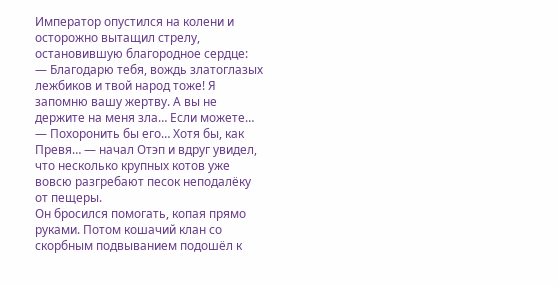Император опустился на колени и осторожно вытащил стрелу, остановившую благородное сердце:
— Благодарю тебя, вождь златоглазых лежбиков и твой народ тоже! Я запомню вашу жертву. А вы не держите на меня зла… Если можете…
— Похоронить бы его… Хотя бы, как Превя… — начал Отэп и вдруг увидел, что несколько крупных котов уже вовсю разгребают песок неподалёку от пещеры.
Он бросился помогать, копая прямо руками. Потом кошачий клан со скорбным подвыванием подошёл к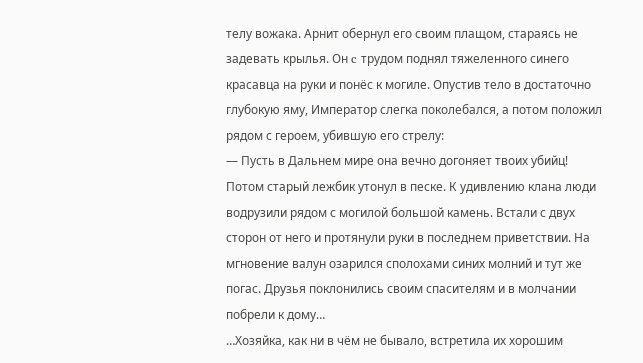телу вожака. Арнит обернул его своим плащом, стараясь не задевать крылья. Он c трудом поднял тяжеленного синего красавца на руки и понёс к могиле. Опустив тело в достаточно глубокую яму, Император слегка поколебался, а потом положил рядом с героем, убившую его стрелу:
— Пусть в Дальнем мире она вечно догоняет твоих убийц!
Потом старый лежбик утонул в песке. К удивлению клана люди водрузили рядом с могилой большой камень. Встали с двух сторон от него и протянули руки в последнем приветствии. На мгновение валун озарился сполохами синих молний и тут же погас. Друзья поклонились своим спасителям и в молчании побрели к дому…
…Хозяйка, как ни в чём не бывало, встретила их хорошим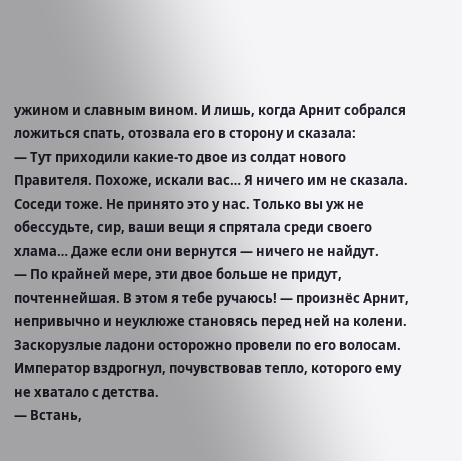ужином и славным вином. И лишь, когда Арнит собрался ложиться спать, отозвала его в сторону и сказала:
— Тут приходили какие-то двое из солдат нового Правителя. Похоже, искали вас… Я ничего им не сказала. Соседи тоже. Не принято это у нас. Только вы уж не обессудьте, сир, ваши вещи я спрятала среди своего хлама… Даже если они вернутся — ничего не найдут.
— По крайней мере, эти двое больше не придут, почтеннейшая. В этом я тебе ручаюсь! — произнёс Арнит, непривычно и неуклюже становясь перед ней на колени.
Заскорузлые ладони осторожно провели по его волосам. Император вздрогнул, почувствовав тепло, которого ему не хватало с детства.
— Встань,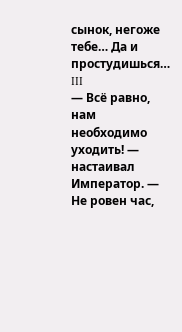сынок, негоже тебе… Да и простудишься…
III
— Всё равно, нам необходимо уходить! — настаивал Император. — Не ровен час,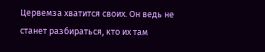Цервемза хватится своих. Он ведь не станет разбираться, кто их там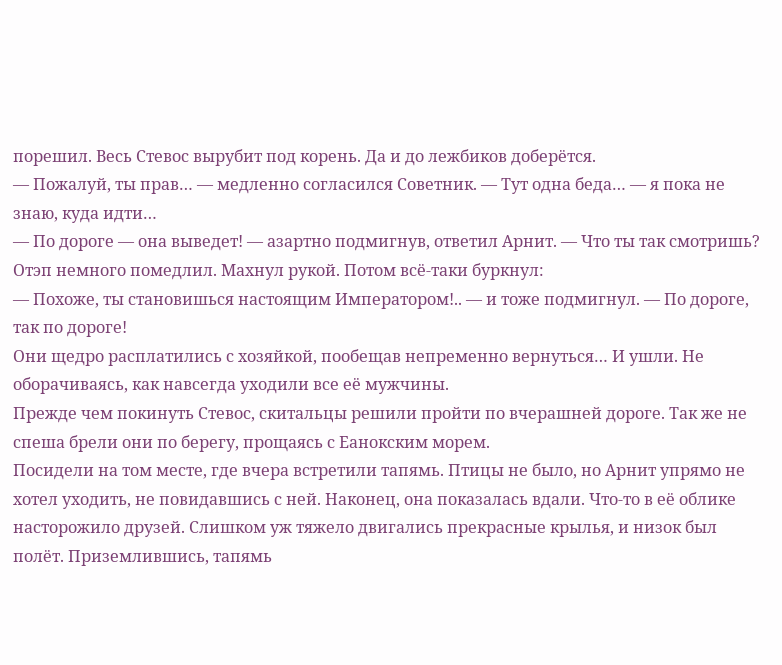порешил. Весь Стевос вырубит под корень. Да и до лежбиков доберётся.
— Пожалуй, ты прав… — медленно согласился Советник. — Тут одна беда… — я пока не знаю, куда идти…
— По дороге — она выведет! — азартно подмигнув, ответил Арнит. — Что ты так смотришь?
Отэп немного помедлил. Махнул рукой. Потом всё-таки буркнул:
— Похоже, ты становишься настоящим Императором!.. — и тоже подмигнул. — По дороге, так по дороге!
Они щедро расплатились с хозяйкой, пообещав непременно вернуться… И ушли. Не оборачиваясь, как навсегда уходили все её мужчины.
Прежде чем покинуть Стевос, скитальцы решили пройти по вчерашней дороге. Так же не спеша брели они по берегу, прощаясь с Еанокским морем.
Посидели на том месте, где вчера встретили тапямь. Птицы не было, но Арнит упрямо не хотел уходить, не повидавшись с ней. Наконец, она показалась вдали. Что-то в её облике насторожило друзей. Слишком уж тяжело двигались прекрасные крылья, и низок был полёт. Приземлившись, тапямь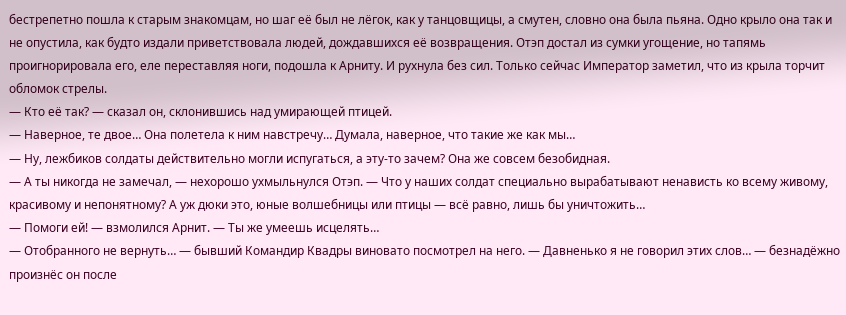бестрепетно пошла к старым знакомцам, но шаг её был не лёгок, как у танцовщицы, а смутен, словно она была пьяна. Одно крыло она так и не опустила, как будто издали приветствовала людей, дождавшихся её возвращения. Отэп достал из сумки угощение, но тапямь проигнорировала его, еле переставляя ноги, подошла к Арниту. И рухнула без сил. Только сейчас Император заметил, что из крыла торчит обломок стрелы.
— Кто её так? — сказал он, склонившись над умирающей птицей.
— Наверное, те двое… Она полетела к ним навстречу… Думала, наверное, что такие же как мы…
— Ну, лежбиков солдаты действительно могли испугаться, а эту-то зачем? Она же совсем безобидная.
— А ты никогда не замечал, — нехорошо ухмыльнулся Отэп. — Что у наших солдат специально вырабатывают ненависть ко всему живому, красивому и непонятному? А уж дюки это, юные волшебницы или птицы — всё равно, лишь бы уничтожить…
— Помоги ей! — взмолился Арнит. — Ты же умеешь исцелять…
— Отобранного не вернуть… — бывший Командир Квадры виновато посмотрел на него. — Давненько я не говорил этих слов… — безнадёжно произнёс он после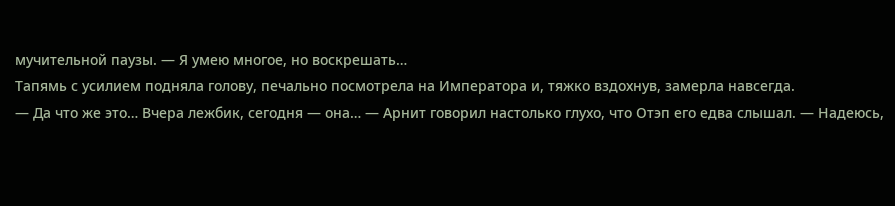мучительной паузы. — Я умею многое, но воскрешать…
Тапямь с усилием подняла голову, печально посмотрела на Императора и, тяжко вздохнув, замерла навсегда.
— Да что же это… Вчера лежбик, сегодня — она… — Арнит говорил настолько глухо, что Отэп его едва слышал. — Надеюсь,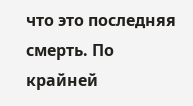что это последняя смерть. По крайней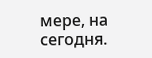мере, на сегодня.